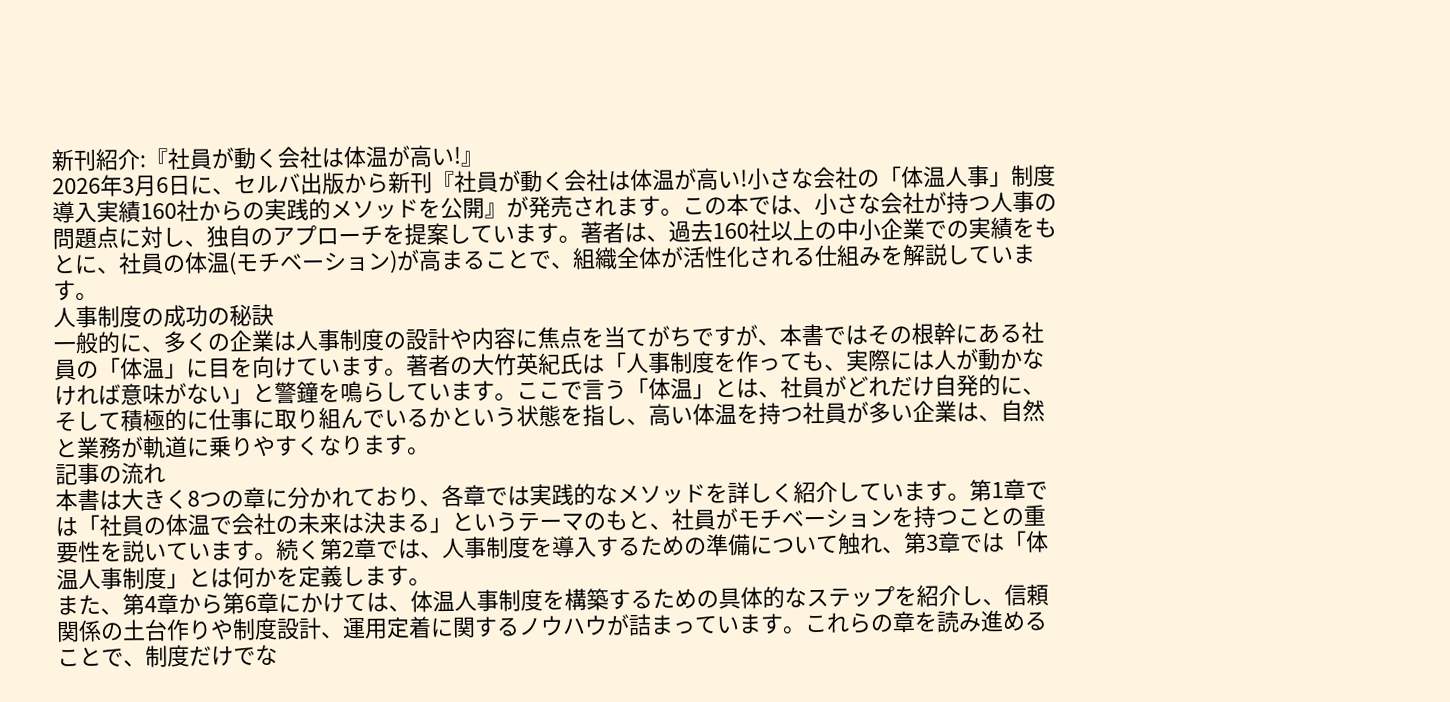新刊紹介:『社員が動く会社は体温が高い!』
2026年3月6日に、セルバ出版から新刊『社員が動く会社は体温が高い!小さな会社の「体温人事」制度導入実績160社からの実践的メソッドを公開』が発売されます。この本では、小さな会社が持つ人事の問題点に対し、独自のアプローチを提案しています。著者は、過去160社以上の中小企業での実績をもとに、社員の体温(モチベーション)が高まることで、組織全体が活性化される仕組みを解説しています。
人事制度の成功の秘訣
一般的に、多くの企業は人事制度の設計や内容に焦点を当てがちですが、本書ではその根幹にある社員の「体温」に目を向けています。著者の大竹英紀氏は「人事制度を作っても、実際には人が動かなければ意味がない」と警鐘を鳴らしています。ここで言う「体温」とは、社員がどれだけ自発的に、そして積極的に仕事に取り組んでいるかという状態を指し、高い体温を持つ社員が多い企業は、自然と業務が軌道に乗りやすくなります。
記事の流れ
本書は大きく8つの章に分かれており、各章では実践的なメソッドを詳しく紹介しています。第1章では「社員の体温で会社の未来は決まる」というテーマのもと、社員がモチベーションを持つことの重要性を説いています。続く第2章では、人事制度を導入するための準備について触れ、第3章では「体温人事制度」とは何かを定義します。
また、第4章から第6章にかけては、体温人事制度を構築するための具体的なステップを紹介し、信頼関係の土台作りや制度設計、運用定着に関するノウハウが詰まっています。これらの章を読み進めることで、制度だけでな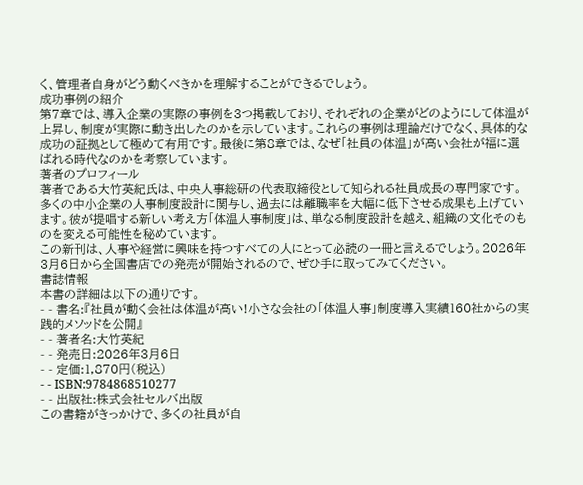く、管理者自身がどう動くべきかを理解することができるでしょう。
成功事例の紹介
第7章では、導入企業の実際の事例を3つ掲載しており、それぞれの企業がどのようにして体温が上昇し、制度が実際に動き出したのかを示しています。これらの事例は理論だけでなく、具体的な成功の証拠として極めて有用です。最後に第8章では、なぜ「社員の体温」が高い会社が福に選ばれる時代なのかを考察しています。
著者のプロフィール
著者である大竹英紀氏は、中央人事総研の代表取締役として知られる社員成長の専門家です。多くの中小企業の人事制度設計に関与し、過去には離職率を大幅に低下させる成果も上げています。彼が提唱する新しい考え方「体温人事制度」は、単なる制度設計を越え、組織の文化そのものを変える可能性を秘めています。
この新刊は、人事や経営に興味を持つすべての人にとって必読の一冊と言えるでしょう。2026年3月6日から全国書店での発売が開始されるので、ぜひ手に取ってみてください。
書誌情報
本書の詳細は以下の通りです。
- - 書名:『社員が動く会社は体温が高い!小さな会社の「体温人事」制度導入実績160社からの実践的メソッドを公開』
- - 著者名:大竹英紀
- - 発売日:2026年3月6日
- - 定価:1,870円(税込)
- - ISBN:9784868510277
- - 出版社:株式会社セルバ出版
この書籍がきっかけで、多くの社員が自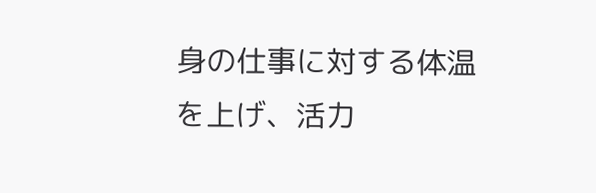身の仕事に対する体温を上げ、活力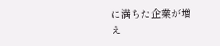に満ちた企業が増え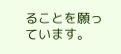ることを願っています。